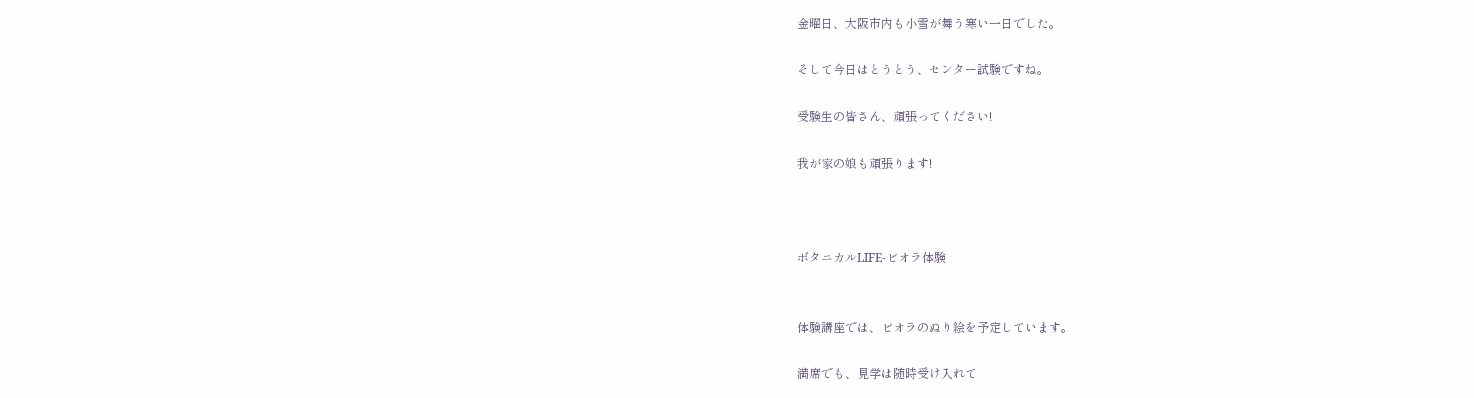金曜日、大阪市内も小雪が舞う寒い一日でした。

そして今日はとうとう、センター試験ですね。

受験生の皆さん、頑張ってください!

我が家の娘も頑張ります!



ボタニカルLIFE-ビオラ体験


体験講座では、ビオラのぬり絵を予定しています。

満席でも、見学は随時受け入れて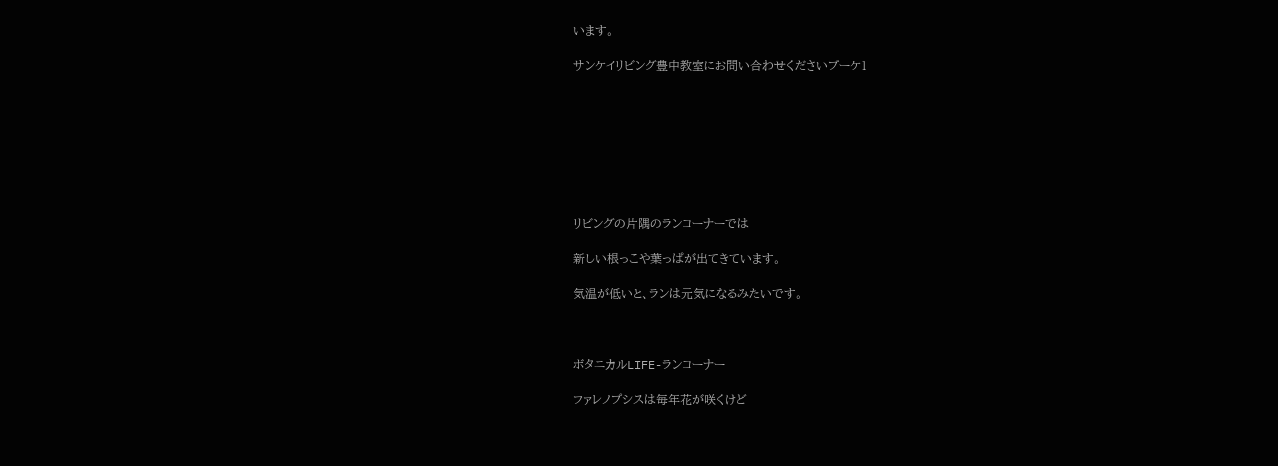います。

サンケイリビング豊中教室にお問い合わせくださいブーケ1








リビングの片隅のランコーナーでは

新しい根っこや葉っぱが出てきています。

気温が低いと、ランは元気になるみたいです。



ボタニカルLIFE-ランコーナー

ファレノプシスは毎年花が咲くけど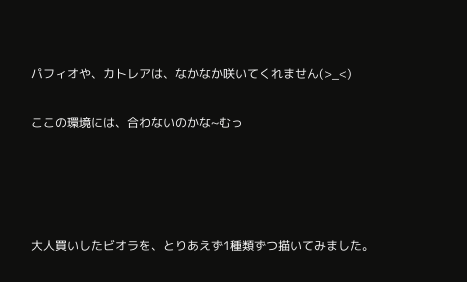パフィオや、カトレアは、なかなか咲いてくれません(>_<)

ここの環境には、合わないのかな~むっ




大人買いしたビオラを、とりあえず1種類ずつ描いてみました。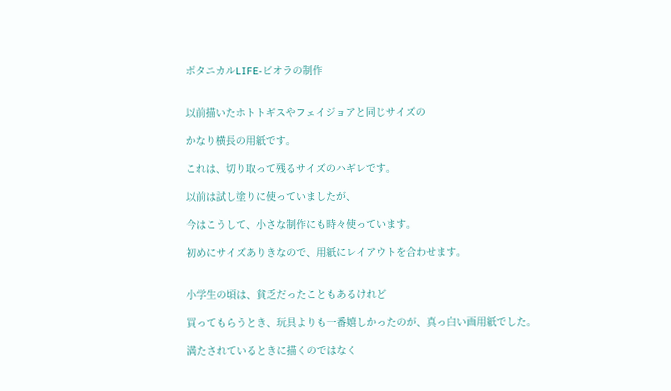ボタニカルLIFE-ビオラの制作


以前描いたホトトギスやフェイジョアと同じサイズの

かなり横長の用紙です。

これは、切り取って残るサイズのハギレです。

以前は試し塗りに使っていましたが、

今はこうして、小さな制作にも時々使っています。

初めにサイズありきなので、用紙にレイアウトを合わせます。


小学生の頃は、貧乏だったこともあるけれど

買ってもらうとき、玩具よりも一番嬉しかったのが、真っ白い画用紙でした。

満たされているときに描くのではなく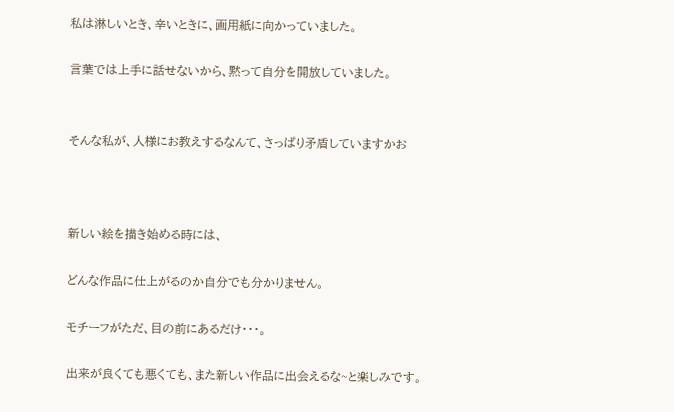私は淋しいとき、辛いときに、画用紙に向かっていました。

言葉では上手に話せないから、黙って自分を開放していました。


そんな私が、人様にお教えするなんて、さっぱり矛盾していますかお



新しい絵を描き始める時には、

どんな作品に仕上がるのか自分でも分かりません。

モチーフがただ、目の前にあるだけ・・・。

出来が良くても悪くても、また新しい作品に出会えるな~と楽しみです。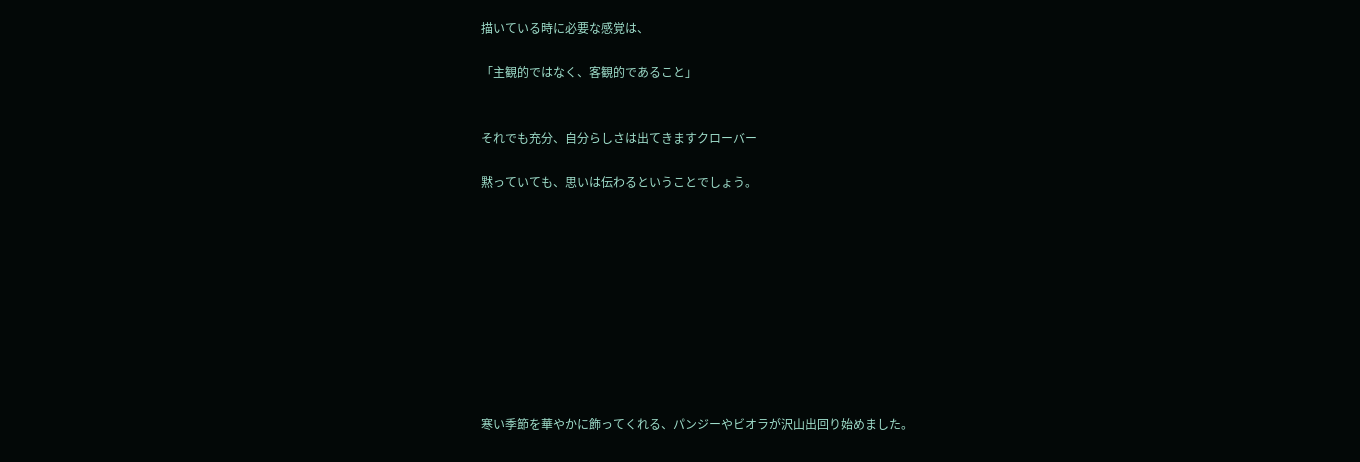描いている時に必要な感覚は、

「主観的ではなく、客観的であること」


それでも充分、自分らしさは出てきますクローバー

黙っていても、思いは伝わるということでしょう。










寒い季節を華やかに飾ってくれる、パンジーやビオラが沢山出回り始めました。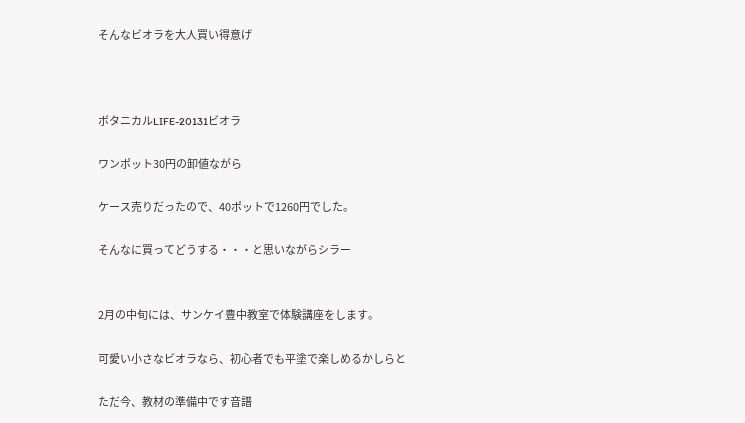そんなビオラを大人買い得意げ



ボタニカルLIFE-20131ビオラ

ワンポット30円の卸値ながら

ケース売りだったので、40ポットで1260円でした。

そんなに買ってどうする・・・と思いながらシラー


2月の中旬には、サンケイ豊中教室で体験講座をします。

可愛い小さなビオラなら、初心者でも平塗で楽しめるかしらと

ただ今、教材の準備中です音譜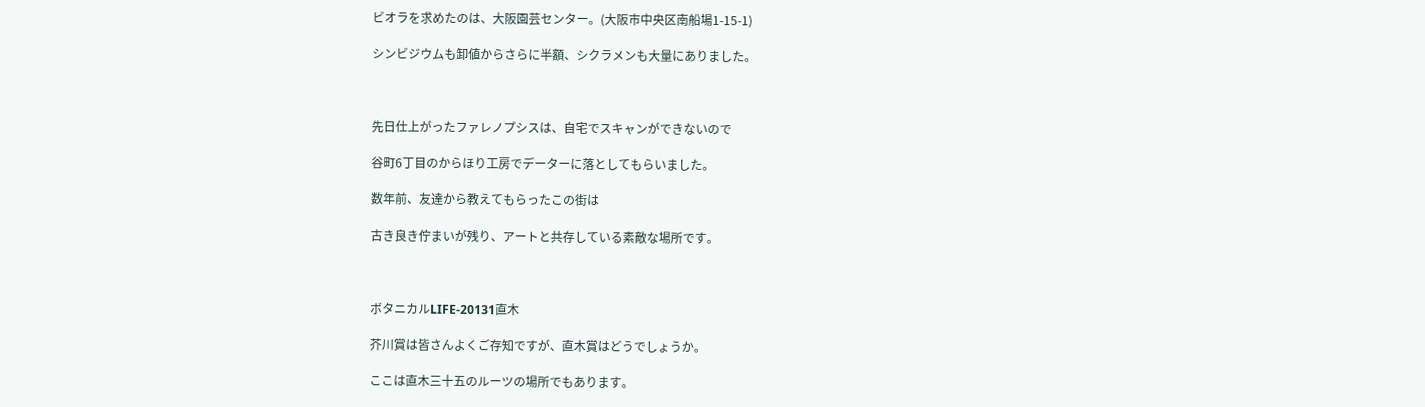ビオラを求めたのは、大阪園芸センター。(大阪市中央区南船場1-15-1)

シンビジウムも卸値からさらに半額、シクラメンも大量にありました。



先日仕上がったファレノプシスは、自宅でスキャンができないので

谷町6丁目のからほり工房でデーターに落としてもらいました。

数年前、友達から教えてもらったこの街は

古き良き佇まいが残り、アートと共存している素敵な場所です。



ボタニカルLIFE-20131直木

芥川賞は皆さんよくご存知ですが、直木賞はどうでしょうか。

ここは直木三十五のルーツの場所でもあります。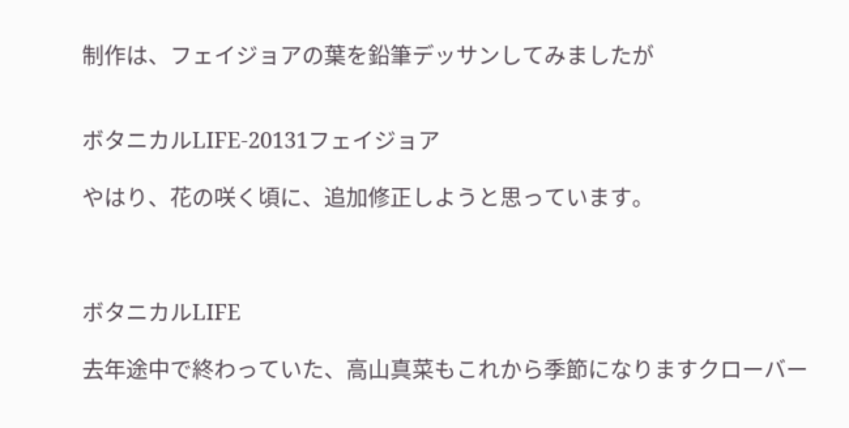制作は、フェイジョアの葉を鉛筆デッサンしてみましたが


ボタニカルLIFE-20131フェイジョア

やはり、花の咲く頃に、追加修正しようと思っています。



ボタニカルLIFE

去年途中で終わっていた、高山真菜もこれから季節になりますクローバー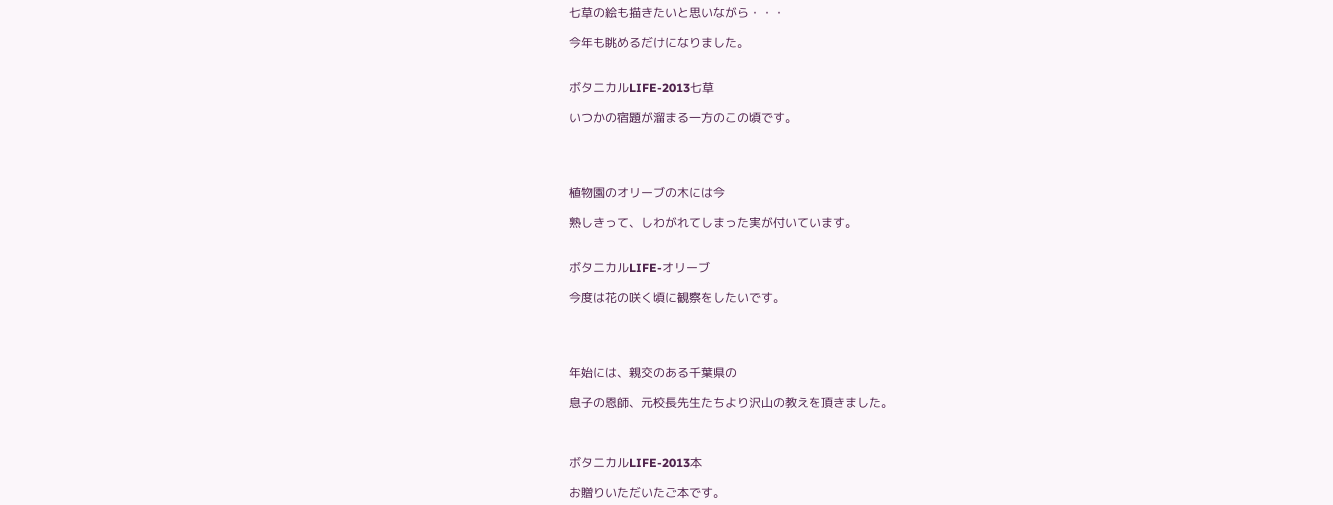七草の絵も描きたいと思いながら・・・

今年も眺めるだけになりました。


ボタニカルLIFE-2013七草

いつかの宿題が溜まる一方のこの頃です。




植物園のオリーブの木には今

熟しきって、しわがれてしまった実が付いています。


ボタニカルLIFE-オリーブ

今度は花の咲く頃に観察をしたいです。




年始には、親交のある千葉県の

息子の恩師、元校長先生たちより沢山の教えを頂きました。



ボタニカルLIFE-2013本

お贈りいただいたご本です。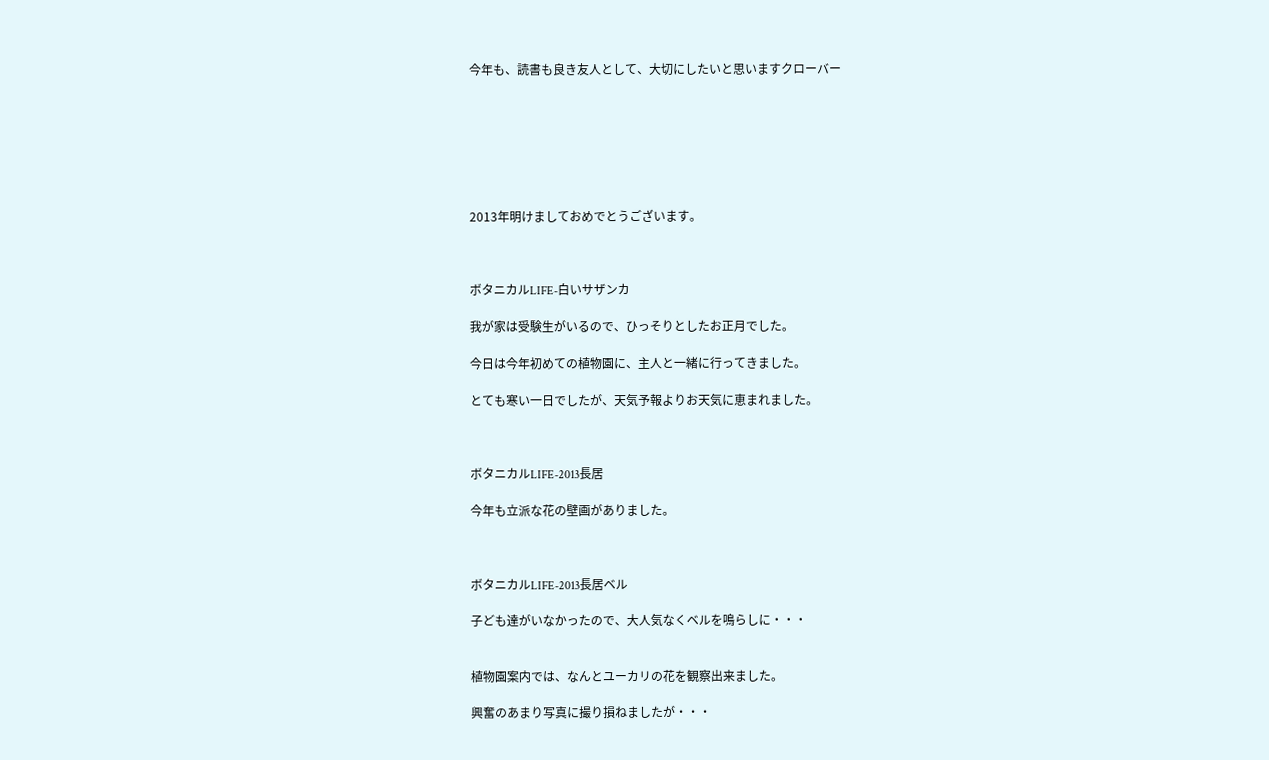今年も、読書も良き友人として、大切にしたいと思いますクローバー







2013年明けましておめでとうございます。



ボタニカルLIFE-白いサザンカ

我が家は受験生がいるので、ひっそりとしたお正月でした。

今日は今年初めての植物園に、主人と一緒に行ってきました。

とても寒い一日でしたが、天気予報よりお天気に恵まれました。



ボタニカルLIFE-2013長居

今年も立派な花の壁画がありました。



ボタニカルLIFE-2013長居ベル

子ども達がいなかったので、大人気なくベルを鳴らしに・・・


植物園案内では、なんとユーカリの花を観察出来ました。

興奮のあまり写真に撮り損ねましたが・・・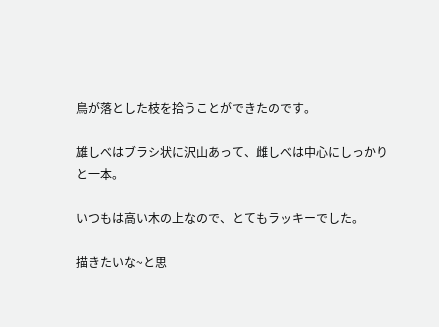鳥が落とした枝を拾うことができたのです。

雄しべはブラシ状に沢山あって、雌しべは中心にしっかりと一本。

いつもは高い木の上なので、とてもラッキーでした。

描きたいな~と思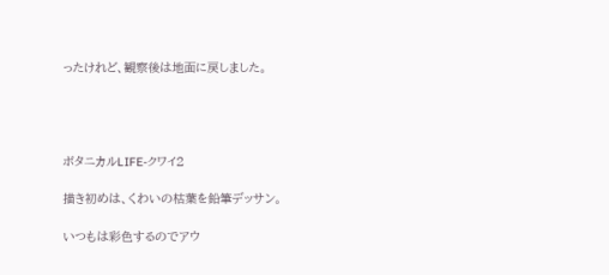ったけれど、観察後は地面に戻しました。




ボタニカルLIFE-クワイ2

描き初めは、くわいの枯葉を鉛筆デッサン。

いつもは彩色するのでアウ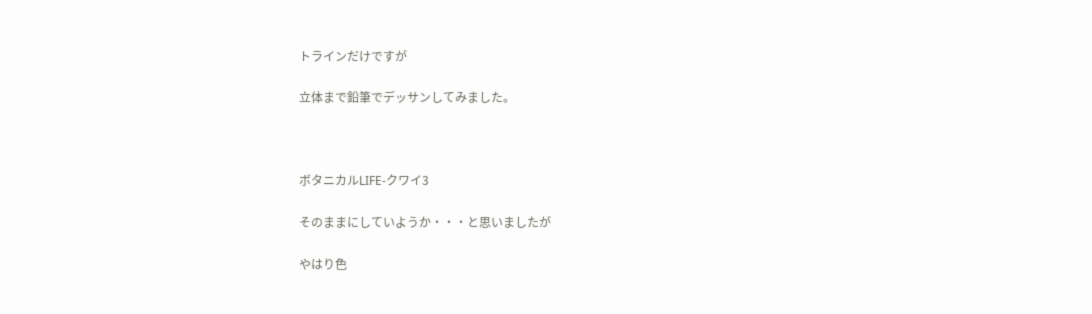トラインだけですが

立体まで鉛筆でデッサンしてみました。



ボタニカルLIFE-クワイ3

そのままにしていようか・・・と思いましたが

やはり色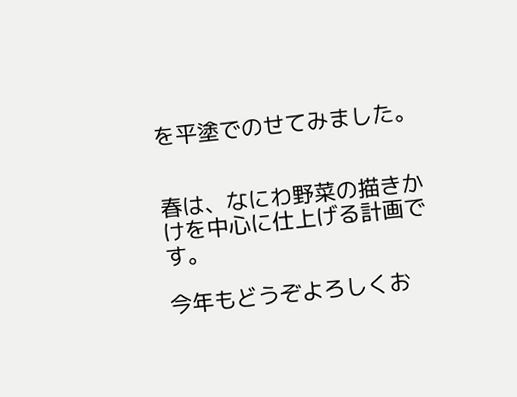を平塗でのせてみました。


春は、なにわ野菜の描きかけを中心に仕上げる計画です。

今年もどうぞよろしくお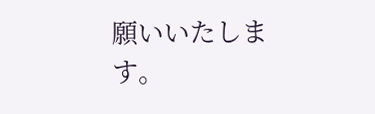願いいたします。